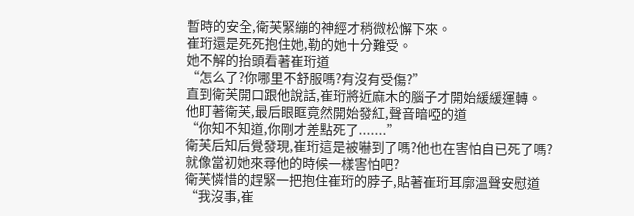暫時的安全,衛芙緊繃的神經才稍微松懈下來。
崔珩還是死死抱住她,勒的她十分難受。
她不解的抬頭看著崔珩道
“怎么了?你哪里不舒服嗎?有沒有受傷?”
直到衛芙開口跟他說話,崔珩將近麻木的腦子才開始緩緩運轉。
他盯著衛芙,最后眼眶竟然開始發紅,聲音暗啞的道
“你知不知道,你剛才差點死了.......”
衛芙后知后覺發現,崔珩這是被嚇到了嗎?他也在害怕自已死了嗎?
就像當初她來尋他的時候一樣害怕吧?
衛芙憐惜的趕緊一把抱住崔珩的脖子,貼著崔珩耳廓溫聲安慰道
“我沒事,崔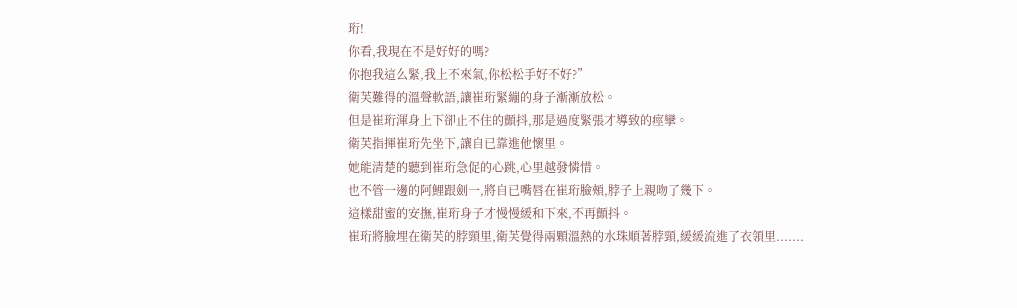珩!
你看,我現在不是好好的嗎?
你抱我這么緊,我上不來氣,你松松手好不好?”
衛芙難得的溫聲軟語,讓崔珩緊繃的身子漸漸放松。
但是崔珩渾身上下卻止不住的顫抖,那是過度緊張才導致的痙攣。
衛芙指揮崔珩先坐下,讓自已靠進他懷里。
她能清楚的聽到崔珩急促的心跳,心里越發憐惜。
也不管一邊的阿鯉跟劍一,將自已嘴唇在崔珩臉頰,脖子上親吻了幾下。
這樣甜蜜的安撫,崔珩身子才慢慢緩和下來,不再顫抖。
崔珩將臉埋在衛芙的脖頸里,衛芙覺得兩顆溫熱的水珠順著脖頸,緩緩流進了衣領里.......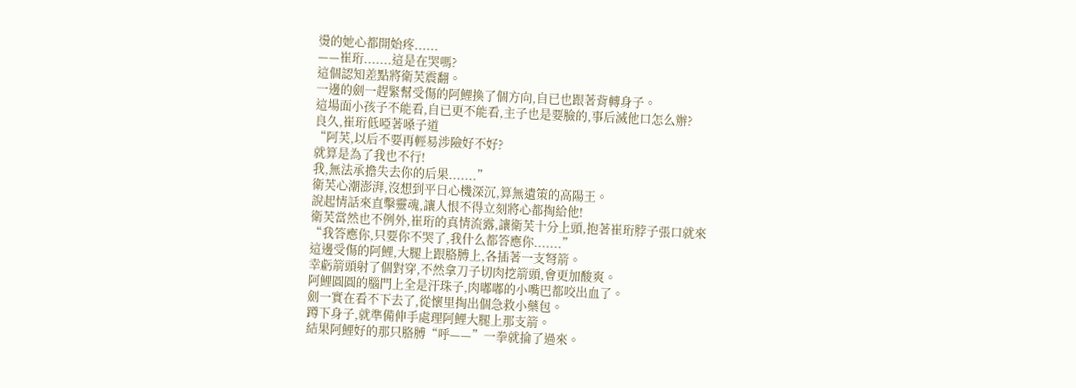燙的她心都開始疼......
——崔珩.......這是在哭嗎?
這個認知差點將衛芙震翻。
一邊的劍一趕緊幫受傷的阿鯉換了個方向,自已也跟著背轉身子。
這場面小孩子不能看,自已更不能看,主子也是要臉的,事后滅他口怎么辦?
良久,崔珩低啞著嗓子道
“阿芙,以后不要再輕易涉險好不好?
就算是為了我也不行!
我,無法承擔失去你的后果.......”
衛芙心潮澎湃,沒想到平日心機深沉,算無遺策的高陽王。
說起情話來直擊靈魂,讓人恨不得立刻將心都掏給他!
衛芙當然也不例外,崔珩的真情流露,讓衛芙十分上頭,抱著崔珩脖子張口就來
“我答應你,只要你不哭了,我什么都答應你.......”
這邊受傷的阿鯉,大腿上跟胳膊上,各插著一支弩箭。
幸虧箭頭射了個對穿,不然拿刀子切肉挖箭頭,會更加酸爽。
阿鯉圓圓的腦門上全是汗珠子,肉嘟嘟的小嘴巴都咬出血了。
劍一實在看不下去了,從懷里掏出個急救小藥包。
蹲下身子,就準備伸手處理阿鯉大腿上那支箭。
結果阿鯉好的那只胳膊“呼——”一拳就掄了過來。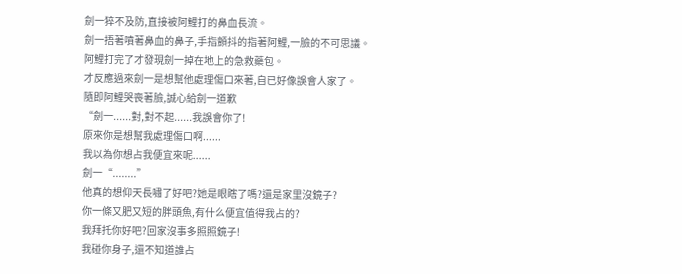劍一猝不及防,直接被阿鯉打的鼻血長流。
劍一捂著噴著鼻血的鼻子,手指顫抖的指著阿鯉,一臉的不可思議。
阿鯉打完了才發現劍一掉在地上的急救藥包。
才反應過來劍一是想幫他處理傷口來著,自已好像誤會人家了。
隨即阿鯉哭喪著臉,誠心給劍一道歉
“劍一......對,對不起......我誤會你了!
原來你是想幫我處理傷口啊......
我以為你想占我便宜來呢......
劍一“........”
他真的想仰天長嘯了好吧?她是眼瞎了嗎?還是家里沒鏡子?
你一條又肥又短的胖頭魚,有什么便宜值得我占的?
我拜托你好吧?回家沒事多照照鏡子!
我碰你身子,還不知道誰占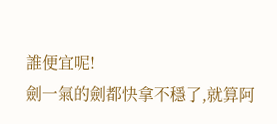誰便宜呢!
劍一氣的劍都快拿不穩了,就算阿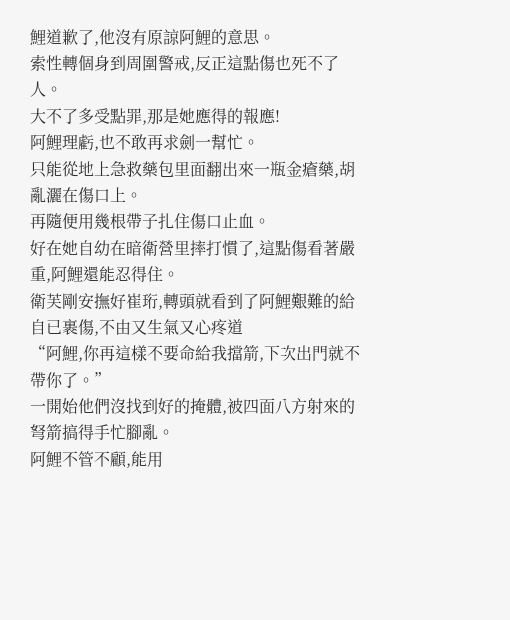鯉道歉了,他沒有原諒阿鯉的意思。
索性轉個身到周圍警戒,反正這點傷也死不了人。
大不了多受點罪,那是她應得的報應!
阿鯉理虧,也不敢再求劍一幫忙。
只能從地上急救藥包里面翻出來一瓶金瘡藥,胡亂灑在傷口上。
再隨便用幾根帶子扎住傷口止血。
好在她自幼在暗衛營里摔打慣了,這點傷看著嚴重,阿鯉還能忍得住。
衛芙剛安撫好崔珩,轉頭就看到了阿鯉艱難的給自已裹傷,不由又生氣又心疼道
“阿鯉,你再這樣不要命給我擋箭,下次出門就不帶你了。”
一開始他們沒找到好的掩體,被四面八方射來的弩箭搞得手忙腳亂。
阿鯉不管不顧,能用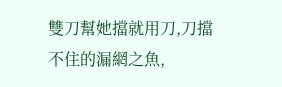雙刀幫她擋就用刀,刀擋不住的漏網之魚,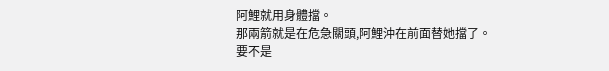阿鯉就用身體擋。
那兩箭就是在危急關頭,阿鯉沖在前面替她擋了。
要不是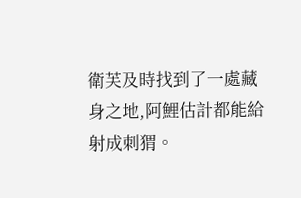衛芙及時找到了一處藏身之地,阿鯉估計都能給射成刺猬。